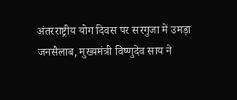अंतरराष्ट्रीय योग दिवस पर सरगुजा में उमड़ा जनसैलाब, मुख्यमंत्री विष्णुदेव साय ने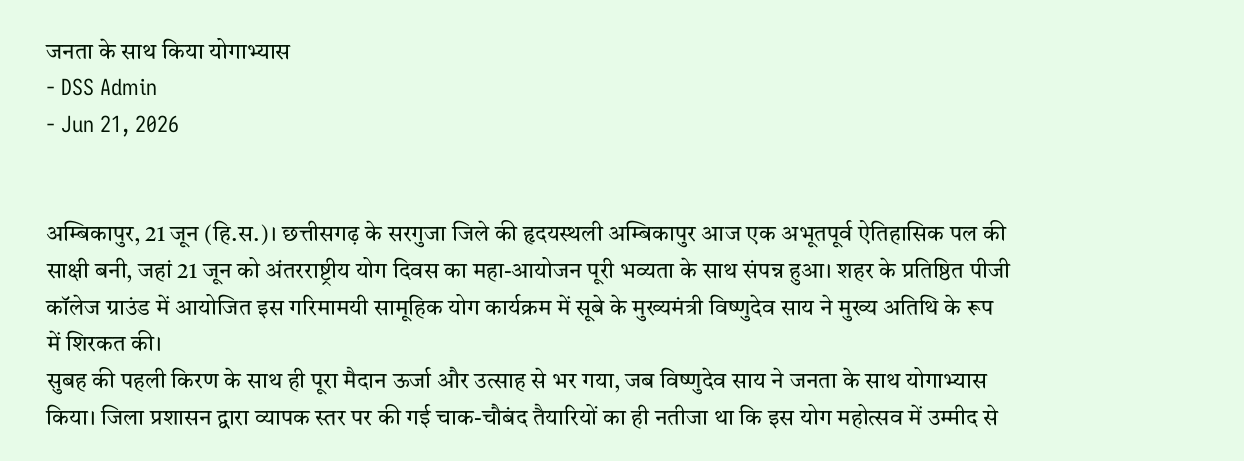जनता के साथ किया योगाभ्यास
- DSS Admin
- Jun 21, 2026


अम्बिकापुर, 21 जून (हि.स.)। छत्तीसगढ़ के सरगुजा जिले की हृदयस्थली अम्बिकापुर आज एक अभूतपूर्व ऐतिहासिक पल की साक्षी बनी, जहां 21 जून को अंतरराष्ट्रीय योग दिवस का महा-आयोजन पूरी भव्यता के साथ संपन्न हुआ। शहर के प्रतिष्ठित पीजी कॉलेज ग्राउंड में आयोजित इस गरिमामयी सामूहिक योग कार्यक्रम में सूबे के मुख्यमंत्री विष्णुदेव साय ने मुख्य अतिथि के रूप में शिरकत की।
सुबह की पहली किरण के साथ ही पूरा मैदान ऊर्जा और उत्साह से भर गया, जब विष्णुदेव साय ने जनता के साथ योगाभ्यास किया। जिला प्रशासन द्वारा व्यापक स्तर पर की गई चाक-चौबंद तैयारियों का ही नतीजा था कि इस योग महोत्सव में उम्मीद से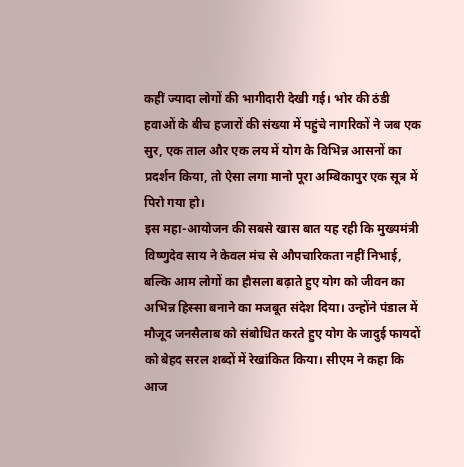कहीं ज्यादा लोगों की भागीदारी देखी गई। भोर की ठंडी हवाओं के बीच हजारों की संख्या में पहुंचे नागरिकों ने जब एक सुर, एक ताल और एक लय में योग के विभिन्न आसनों का प्रदर्शन किया, तो ऐसा लगा मानो पूरा अम्बिकापुर एक सूत्र में पिरो गया हो।
इस महा-आयोजन की सबसे खास बात यह रही कि मुख्यमंत्री विष्णुदेव साय ने केवल मंच से औपचारिकता नहीं निभाई, बल्कि आम लोगों का हौसला बढ़ाते हुए योग को जीवन का अभिन्न हिस्सा बनाने का मजबूत संदेश दिया। उन्होंने पंडाल में मौजूद जनसैलाब को संबोधित करते हुए योग के जादुई फायदों को बेहद सरल शब्दों में रेखांकित किया। सीएम ने कहा कि आज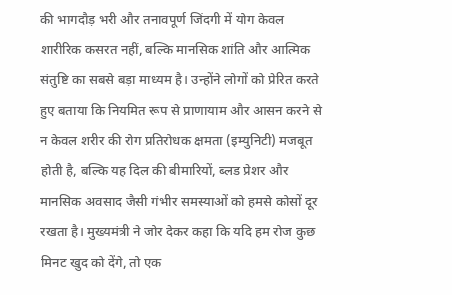की भागदौड़ भरी और तनावपूर्ण जिंदगी में योग केवल शारीरिक कसरत नहीं, बल्कि मानसिक शांति और आत्मिक संतुष्टि का सबसे बड़ा माध्यम है। उन्होंने लोगों को प्रेरित करते हुए बताया कि नियमित रूप से प्राणायाम और आसन करने से न केवल शरीर की रोग प्रतिरोधक क्षमता (इम्युनिटी) मजबूत होती है, बल्कि यह दिल की बीमारियों, ब्लड प्रेशर और मानसिक अवसाद जैसी गंभीर समस्याओं को हमसे कोसों दूर रखता है। मुख्यमंत्री ने जोर देकर कहा कि यदि हम रोज कुछ मिनट खुद को देंगे, तो एक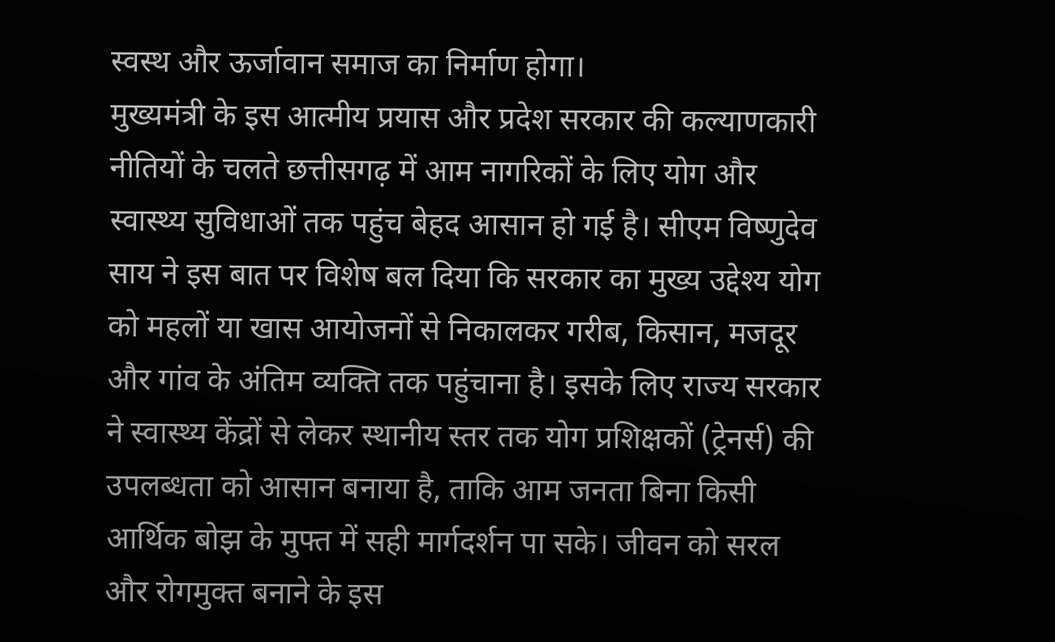स्वस्थ और ऊर्जावान समाज का निर्माण होगा।
मुख्यमंत्री के इस आत्मीय प्रयास और प्रदेश सरकार की कल्याणकारी नीतियों के चलते छत्तीसगढ़ में आम नागरिकों के लिए योग और स्वास्थ्य सुविधाओं तक पहुंच बेहद आसान हो गई है। सीएम विष्णुदेव साय ने इस बात पर विशेष बल दिया कि सरकार का मुख्य उद्देश्य योग को महलों या खास आयोजनों से निकालकर गरीब, किसान, मजदूर और गांव के अंतिम व्यक्ति तक पहुंचाना है। इसके लिए राज्य सरकार ने स्वास्थ्य केंद्रों से लेकर स्थानीय स्तर तक योग प्रशिक्षकों (ट्रेनर्स) की उपलब्धता को आसान बनाया है, ताकि आम जनता बिना किसी आर्थिक बोझ के मुफ्त में सही मार्गदर्शन पा सके। जीवन को सरल और रोगमुक्त बनाने के इस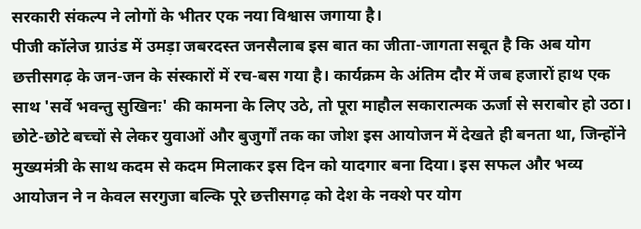सरकारी संकल्प ने लोगों के भीतर एक नया विश्वास जगाया है।
पीजी कॉलेज ग्राउंड में उमड़ा जबरदस्त जनसैलाब इस बात का जीता-जागता सबूत है कि अब योग छत्तीसगढ़ के जन-जन के संस्कारों में रच-बस गया है। कार्यक्रम के अंतिम दौर में जब हजारों हाथ एक साथ 'सर्वे भवन्तु सुखिनः' की कामना के लिए उठे, तो पूरा माहौल सकारात्मक ऊर्जा से सराबोर हो उठा। छोटे-छोटे बच्चों से लेकर युवाओं और बुजुर्गों तक का जोश इस आयोजन में देखते ही बनता था, जिन्होंने मुख्यमंत्री के साथ कदम से कदम मिलाकर इस दिन को यादगार बना दिया। इस सफल और भव्य आयोजन ने न केवल सरगुजा बल्कि पूरे छत्तीसगढ़ को देश के नक्शे पर योग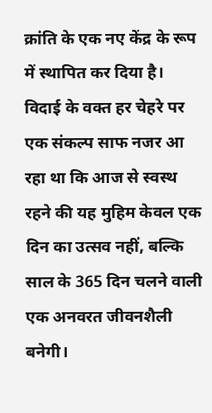क्रांति के एक नए केंद्र के रूप में स्थापित कर दिया है। विदाई के वक्त हर चेहरे पर एक संकल्प साफ नजर आ रहा था कि आज से स्वस्थ रहने की यह मुहिम केवल एक दिन का उत्सव नहीं, बल्कि साल के 365 दिन चलने वाली एक अनवरत जीवनशैली बनेगी।